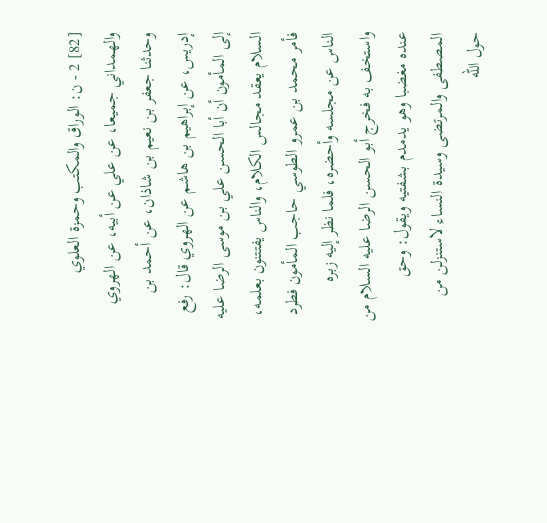[82] 2 - ن: الوراق والمكتب وحمزة العلوي والهمداني جميعا، عن علي عن أبيه، عن الهروي وحدثنا جعفر بن نعيم بن شاذان، عن أحمد بن إدريس، عن إبراهيم بن هاشم عن الهروي قال: رفع إلى المأمون أن أبا الحسن علي بن موسى الرضا عليه السلام يعقد مجالس الكلام، والناس يفتتنون بعلمه، فأمر محمد بن عمرو الطوسي حاجب المأمون فطرد الناس عن مجلسه وأحضره، فلما نظر إليه زبره واستخف به فخرج أبو الحسن الرضا عليه السلام من عنده مغضبا وهو يدمدم بشفتيه ويقول: وحق المصطفى والمرتضى وسيدة النساء لاستنزلن من حول الله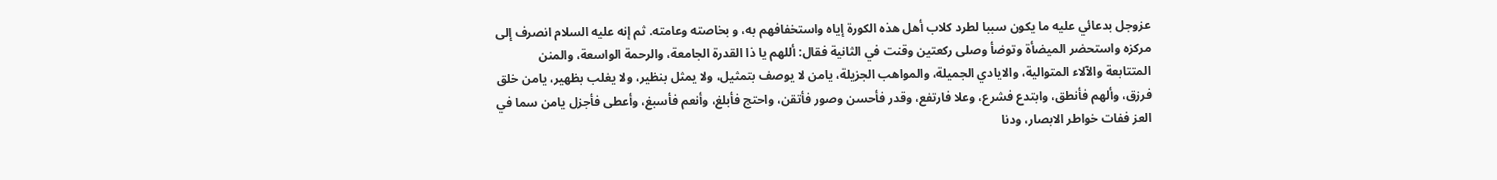عزوجل بدعائي عليه ما يكون سببا لطرد كلاب أهل هذه الكورة إياه واستخفافهم به، و بخاصته وعامته. ثم إنه عليه السلام انصرف إلى مركزه واستحضر الميضأة وتوضأ وصلى ركعتين وقنت في الثانية فقال: أللهم يا ذا القدرة الجامعة، والرحمة الواسعة، والمنن المتتابعة والآلاء المتوالية، والايادي الجميلة، والمواهب الجزيلة، يامن لا يوصف بتمثيل، ولا يمثل بنظير، ولا يغلب بظهير، يامن خلق فرزق، وألهم فأنطق، وابتدع فشرع، وعلا فارتفع، وقدر فأحسن وصور فأتقن، واحتج فأبلغ، وأنعم فأسبغ، وأعطى فأجزل يامن سما في العز ففات خواطر الابصار، ودنا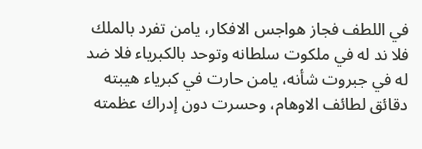في اللطف فجاز هواجس الافكار، يامن تفرد بالملك فلا ند له في ملكوت سلطانه وتوحد بالكبرياء فلا ضد له في جبروت شأنه، يامن حارت في كبرياء هيبته دقائق لطائف الاوهام، وحسرت دون إدراك عظمته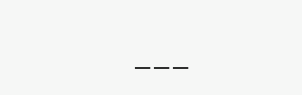___